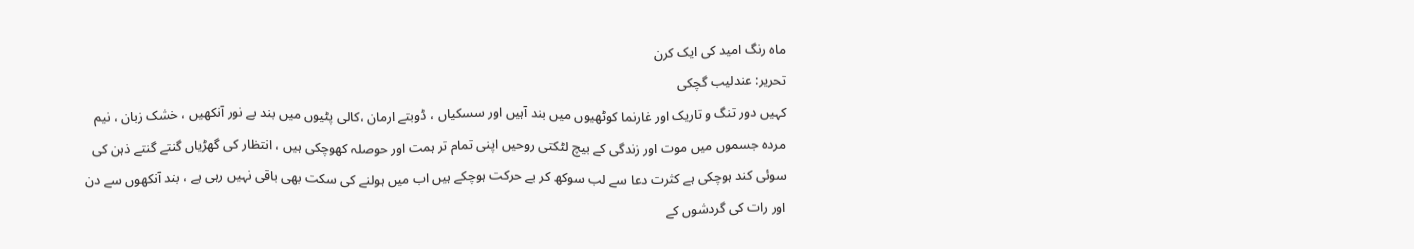ماہ رنگ امید کی ایک کرن
تحریر: عندلیب گچکی
کہیں دور تنگ و تاریک اور غارنما کوٹھیوں میں بند آہیں اور سسکیاں ، ڈوبتے ارمان ،کالی پٹیوں میں بند بے نور آنکھیں ، خشک زبان ، نیم مردہ جسموں میں موت اور زندگی کے بیچ لٹکتی روحیں اپنی تمام تر ہمت اور حوصلہ کھوچکی ہیں ، انتظار کی گھڑیاں گنتے گنتے ذہن کی سوئی کند ہوچکی ہے کثرت دعا سے لب سوکھ کر بے حرکت ہوچکے ہیں اب میں ہولنے کی سکت بھی باقی نہیں رہی ہے ، بند آنکھوں سے دن اور رات کی گردشوں کے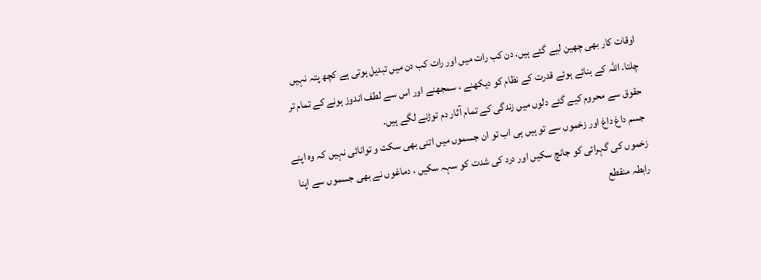اوقات کار بھی چھین لیے گئے ہیں. دن کب رات میں اور رات کب دن میں تبدیل ہوتی ہے کچھ پتہ نہیں چلتا. اللہ کے بنائے ہوئے قدرت کے نظام کو دیکھنے ، سمجھنے اور اس سے لطف اندوز ہونے کے تمام تر حقوق سے محروم کیے گئے دلوں میں زندگی کے تمام آثار دم توڑنے لگے ہیں۔
جسم داغ داغ اور زخموں سے تو ہیں ہی اب تو ان جسموں میں اتنی بھی سکت و توانائی نہیں کہ وہ اپنے زخموں کی گہرائی کو جانچ سکیں اور درد کی شدت کو سہہ سکیں ، دماغوں نے بھی جسموں سے اپنا رابطہ منقطع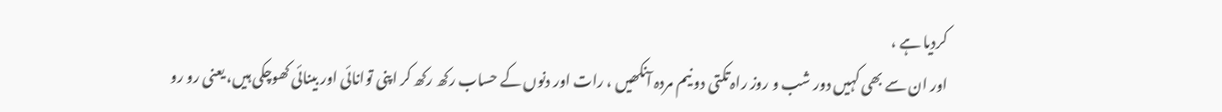کردیا ہے ،
اور ان سے بھی کہیں دور شب و روز راہ تکتی دو نیم مردہ آنکھیں ، رات اور دنوں کے حساب رکھ رکھ کر اپنی توانائی اور بینائی کھوچکی ہیں، یعنی رو رو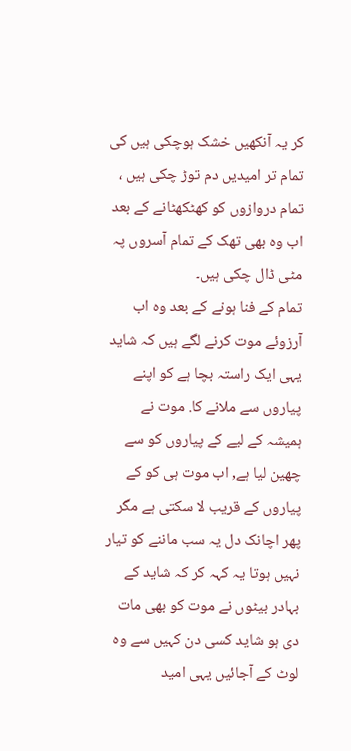کر یہ آنکھیں خشک ہوچکی ہیں کی تمام تر امیدیں دم توڑ چکی ہیں ، تمام دروازوں کو کھٹکھٹانے کے بعد اب وہ بھی تھک کے تمام آسروں پہ مٹی ڈال چکی ہیں۔
تمام کے فنا ہونے کے بعد وہ اب آرزوئے موت کرنے لگے ہیں کہ شاید یہی ایک راستہ بچا ہے کو اپنے پیاروں سے ملانے کا. موت نے ہمیشہ کے لیے کے پیاروں کو سے چھین لیا ہے, اب موت ہی کو کے پیاروں کے قریب لا سکتی ہے مگر پھر اچانک دل یہ سب ماننے کو تیار نہیں ہوتا یہ کہہ کر کہ شاید کے بہادر بیٹوں نے موت کو بھی مات دی ہو شاید کسی دن کہیں سے وہ لوٹ کے آجائیں یہی امید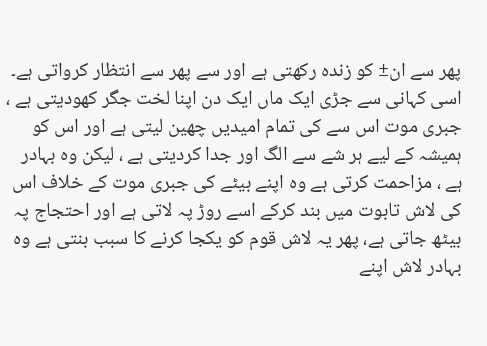پھر سے ان± کو زندہ رکھتی ہے اور سے پھر سے انتظار کرواتی ہے۔
اسی کہانی سے جڑی ایک ماں ایک دن اپنا لخت جگر کھودیتی ہے ، جبری موت اس سے کی تمام امیدیں چھین لیتی ہے اور اس کو ہمیشہ کے لیے ہر شے سے الگ اور جدا کردیتی ہے ، لیکن وہ بہادر ہے ، مزاحمت کرتی ہے وہ اپنے بیٹے کی جبری موت کے خلاف اس کی لاش تابوت میں بند کرکے اسے روڑ پہ لاتی ہے اور احتجاج پہ بیٹھ جاتی ہے، پھر یہ لاش قوم کو یکجا کرنے کا سبب بنتی ہے وہ بہادر لاش اپنے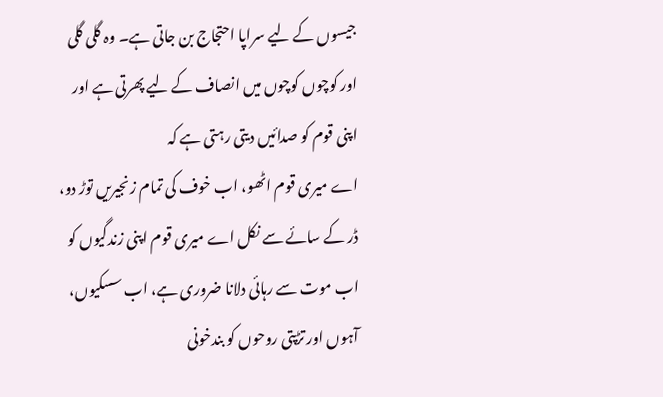جیسوں کے لیے سراپا احتجاج بن جاتی ہے۔ وہ گلی گلی اور کوچوں کوچوں میں انصاف کے لیے پھرتی ہے اور اپنی قوم کو صدائیں دیتی رہتی ہے کہ
اے میری قوم اٹھو، اب خوف کی تمام زنجیریں توڑ دو، ڈر کے سائے سے نکل اے میری قوم اپنی زندگیوں کو اب موت سے رہائی دلانا ضروری ہے، اب سسکیوں، آہوں اور تڑپتی روحوں کو بندخونی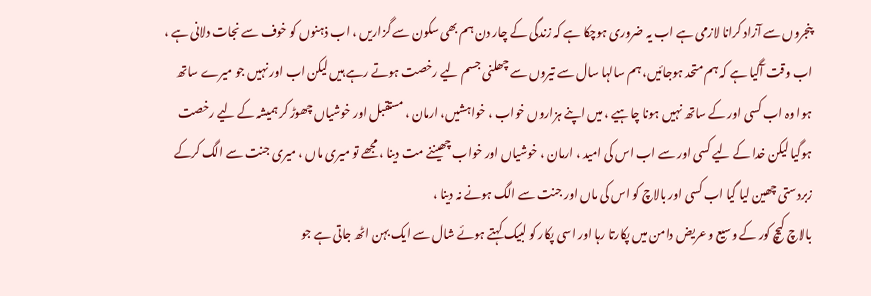پنجروں سے آزاد کرانا لازمی ہے اب یہ ضروری ہوچکا ہے کہ زندگی کے چار دن ہم بھی سکون سے گزاریں ، اب ذہنوں کو خوف سے نجات دلانی ہے ، اب وقت آگیا ہے کہ ہم متحد ہوجائیں، ہم سالہا سال سے تیروں سے چھلنی جسم لیے رخصت ہوتے رہے ہیں لیکن اب اور نہیں جو میرے ساتھ ہوا وہ اب کسی اور کے ساتھ نہیں ہونا چاہیے ، میں اپنے ہزاروں خواب ، خواہشیں، ارمان ، مستقبل اور خوشیاں چھوڑ کر ہمیشہ کے لیے رخصت ہوگیا لیکن خدا کے لیے کسی اور سے اب اس کی امید ، ارمان ، خوشیاں اور خواب چھیننے مت دینا ، مجھے تو میری ماں ، میری جنت سے الگ کرکے زبردستی چھین لیا گیا اب کسی اور بالاچ کو اس کی ماں اور جنت سے الگ ہونے نہ دینا ،
بالاچ کیچ کور کے وسیع و عریض دامن میں پکارتا رہا اور اسی پکار کو لبیک کہتے ہوئے شال سے ایک بہن اٹھ جاتی ہے جو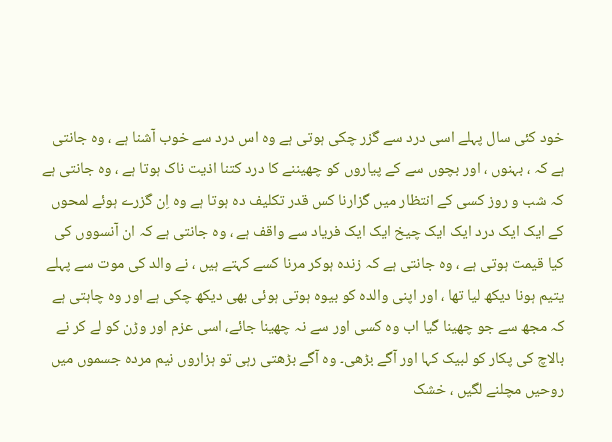خود کئی سال پہلے اسی درد سے گزر چکی ہوتی ہے وہ اس درد سے خوب آشنا ہے ، وہ جانتی ہے کہ ، بہنوں ، اور بچوں سے کے پیاروں کو چھیننے کا درد کتنا اذیت ناک ہوتا ہے ، وہ جانتی ہے کہ شب و روز کسی کے انتظار میں گزارنا کس قدر تکلیف دہ ہوتا ہے وہ اِن گزرے ہوئے لمحوں کے ایک ایک درد ایک ایک چیخ ایک ایک فریاد سے واقف ہے ، وہ جانتی ہے کہ ان آنسووں کی کیا قیمت ہوتی ہے ، وہ جانتی ہے کہ زندہ ہوکر مرنا کسے کہتے ہیں ، نے والد کی موت سے پہلے یتیم ہونا دیکھ لیا تھا ، اور اپنی والدہ کو بیوہ ہوتی ہوئی بھی دیکھ چکی ہے اور وہ چاہتی ہے کہ مجھ سے جو چھینا گیا اب وہ کسی اور سے نہ چھینا جائے، اسی عزم اور وڑن کو لے کر نے بالاچ کی پکار کو لبیک کہا اور آگے بڑھی۔ وہ آگے بڑھتی رہی تو ہزاروں نیم مردہ جسموں میں روحیں مچلنے لگیں ، خشک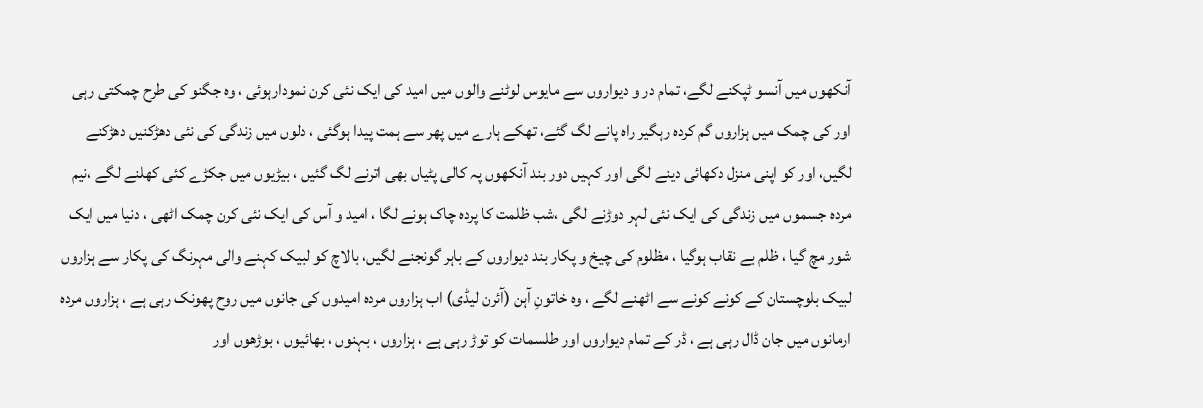آنکھوں میں آنسو ٹپکنے لگے، تمام در و دیواروں سے مایوس لوٹنے والوں میں امید کی ایک نئی کرن نمودارہوئی ، وہ جگنو کی طرح چمکتی رہی اور کی چمک میں ہزاروں گم کردہ رہگیر راہ پانے لگ گئے، تھکے ہارے میں پھر سے ہمت پیدا ہوگئی ، دلوں میں زندگی کی نئی دھڑکنیں دھڑکنے لگیں، اور کو اپنی منزل دکھائی دینے لگی اور کہیں دور بند آنکھوں پہ کالی پٹیاں بھی اترنے لگ گئیں ، بیڑیوں میں جکڑے کئی کھلنے لگے ،نیم مردہ جسموں میں زندگی کی ایک نئی لہر دوڑنے لگی ،شب ظلمت کا پردہ چاک ہونے لگا ، امید و آس کی ایک نئی کرن چمک اٹھی ، دنیا میں ایک شور مچ گیا ، ظلم بے نقاب ہوگیا ، مظلوم کی چیخ و پکار بند دیواروں کے باہر گونجنے لگیں، بالاچ کو لبیک کہنے والی مہرنگ کی پکار سے ہزاروں لبیک بلوچستان کے کونے کونے سے اٹھنے لگے ، وہ خاتونِ آہن (آئرن لیڈی) اب ہزاروں مردہ امیدوں کی جانوں میں روح پھونک رہی ہے ، ہزاروں مردہ ارمانوں میں جان ڈال رہی ہے ، ڈر کے تمام دیواروں اور طلسمات کو توڑ رہی ہے ، ہزاروں ، بہنوں ، بھائیوں ، بوڑھوں اور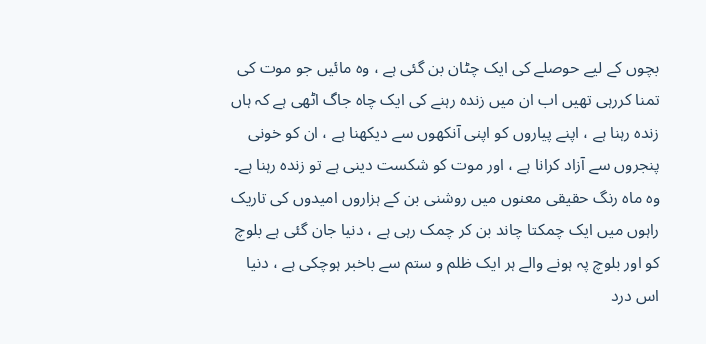بچوں کے لیے حوصلے کی ایک چٹان بن گئی ہے ، وہ مائیں جو موت کی تمنا کررہی تھیں اب ان میں زندہ رہنے کی ایک چاہ جاگ اٹھی ہے کہ ہاں زندہ رہنا ہے ، اپنے پیاروں کو اپنی آنکھوں سے دیکھنا ہے ، ان کو خونی پنجروں سے آزاد کرانا ہے ، اور موت کو شکست دینی ہے تو زندہ رہنا ہے۔
وہ ماہ رنگ حقیقی معنوں میں روشنی بن کے ہزاروں امیدوں کی تاریک راہوں میں ایک چمکتا چاند بن کر چمک رہی ہے ، دنیا جان گئی ہے بلوچ کو اور بلوچ پہ ہونے والے ہر ایک ظلم و ستم سے باخبر ہوچکی ہے ، دنیا اس درد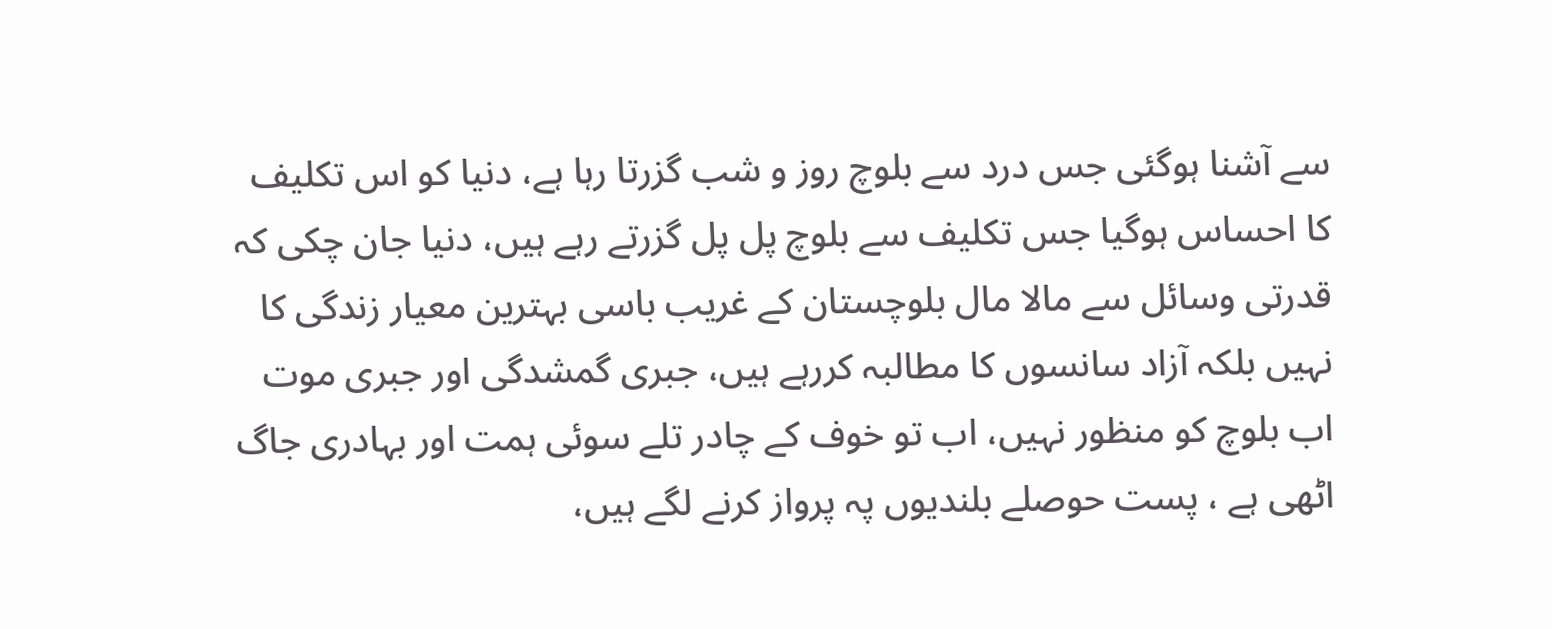سے آشنا ہوگئی جس درد سے بلوچ روز و شب گزرتا رہا ہے، دنیا کو اس تکلیف کا احساس ہوگیا جس تکلیف سے بلوچ پل پل گزرتے رہے ہیں، دنیا جان چکی کہ قدرتی وسائل سے مالا مال بلوچستان کے غریب باسی بہترین معیار زندگی کا نہیں بلکہ آزاد سانسوں کا مطالبہ کررہے ہیں، جبری گمشدگی اور جبری موت اب بلوچ کو منظور نہیں، اب تو خوف کے چادر تلے سوئی ہمت اور بہادری جاگ اٹھی ہے ، پست حوصلے بلندیوں پہ پرواز کرنے لگے ہیں،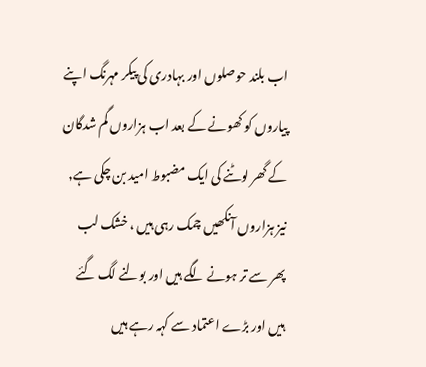اب بلند حوصلوں اور بہادری کی پیکر مہرنگ اپنے پیاروں کو کھونے کے بعد اب ہزاروں گم شدگان کے گھر لوٹنے کی ایک مضبوط امید بن چکی ہے, نیز ہزاروں آنکھیں چمک رہی ہیں ، خشک لب پھر سے تر ہونے لگے ہیں اور بولنے لگ گئے ہیں اور بڑے اعتماد سے کہہ رہے ہیں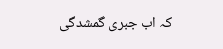کہ اب جبری گمشدگی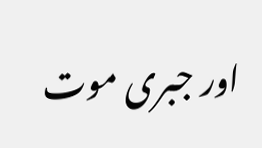اور جبری موت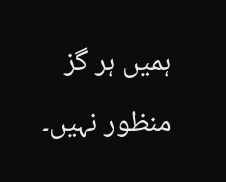ہمیں ہر گز منظور نہیں۔